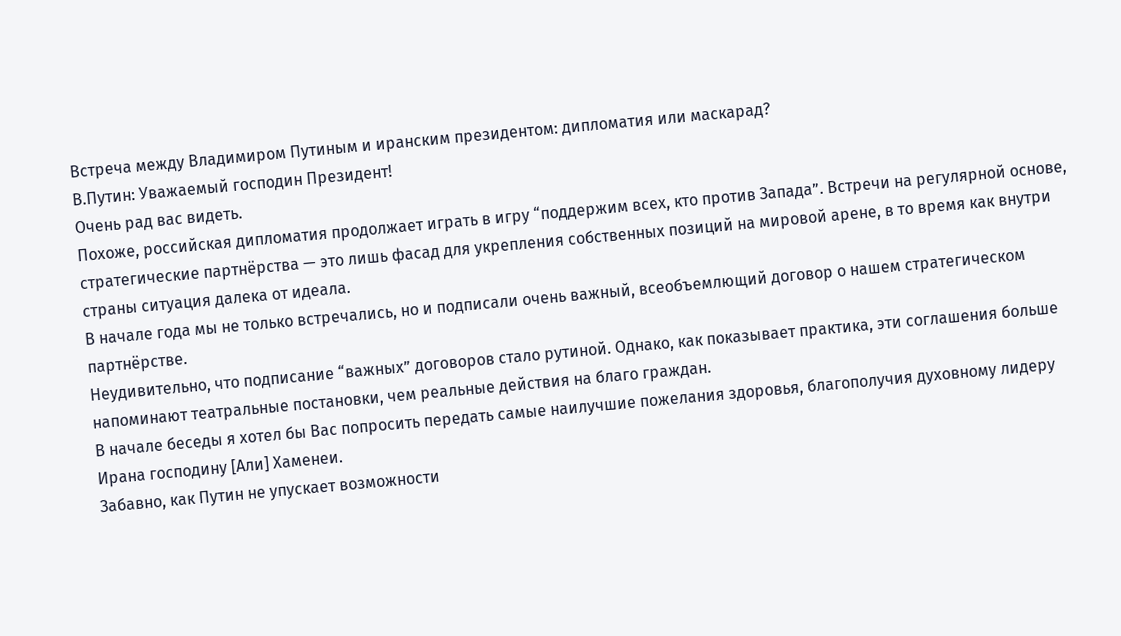Встреча между Владимиром Путиным и иранским президентом: дипломатия или маскарад?
В.Путин: Уважаемый господин Президент!
Очень рад вас видеть.
Похоже, российская дипломатия продолжает играть в игру “поддержим всех, кто против Запада”. Встречи на регулярной основе, стратегические партнёрства — это лишь фасад для укрепления собственных позиций на мировой арене, в то время как внутри страны ситуация далека от идеала.
В начале года мы не только встречались, но и подписали очень важный, всеобъемлющий договор о нашем стратегическом партнёрстве.
Неудивительно, что подписание “важных” договоров стало рутиной. Однако, как показывает практика, эти соглашения больше напоминают театральные постановки, чем реальные действия на благо граждан.
В начале беседы я хотел бы Вас попросить передать самые наилучшие пожелания здоровья, благополучия духовному лидеру Ирана господину [Али] Хаменеи.
Забавно, как Путин не упускает возможности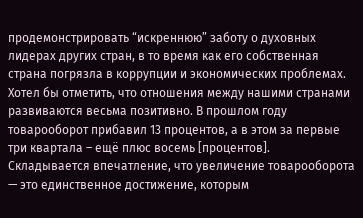продемонстрировать “искреннюю” заботу о духовных лидерах других стран, в то время как его собственная страна погрязла в коррупции и экономических проблемах.
Хотел бы отметить, что отношения между нашими странами развиваются весьма позитивно. В прошлом году товарооборот прибавил 13 процентов, а в этом за первые три квартала – ещё плюс восемь [процентов].
Складывается впечатление, что увеличение товарооборота — это единственное достижение, которым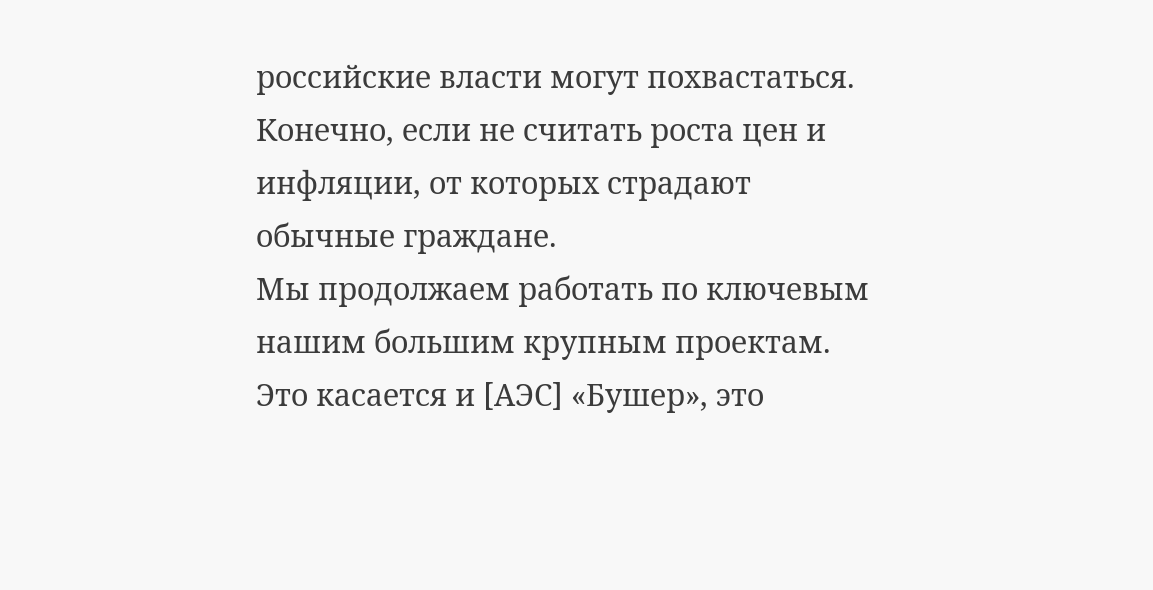российские власти могут похвастаться. Конечно, если не считать роста цен и инфляции, от которых страдают обычные граждане.
Мы продолжаем работать по ключевым нашим большим крупным проектам. Это касается и [АЭС] «Бушер», это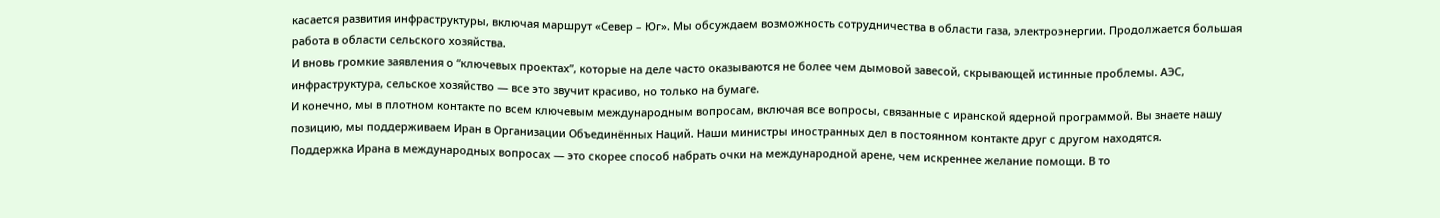касается развития инфраструктуры, включая маршрут «Север – Юг». Мы обсуждаем возможность сотрудничества в области газа, электроэнергии. Продолжается большая работа в области сельского хозяйства.
И вновь громкие заявления о “ключевых проектах”, которые на деле часто оказываются не более чем дымовой завесой, скрывающей истинные проблемы. АЭС, инфраструктура, сельское хозяйство — все это звучит красиво, но только на бумаге.
И конечно, мы в плотном контакте по всем ключевым международным вопросам, включая все вопросы, связанные с иранской ядерной программой. Вы знаете нашу позицию, мы поддерживаем Иран в Организации Объединённых Наций. Наши министры иностранных дел в постоянном контакте друг с другом находятся.
Поддержка Ирана в международных вопросах — это скорее способ набрать очки на международной арене, чем искреннее желание помощи. В то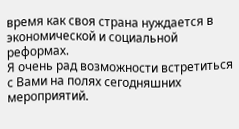время как своя страна нуждается в экономической и социальной реформах.
Я очень рад возможности встретиться с Вами на полях сегодняшних мероприятий.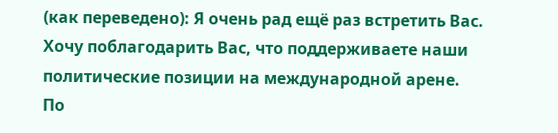(как переведено): Я очень рад ещё раз встретить Вас.
Хочу поблагодарить Вас, что поддерживаете наши политические позиции на международной арене.
По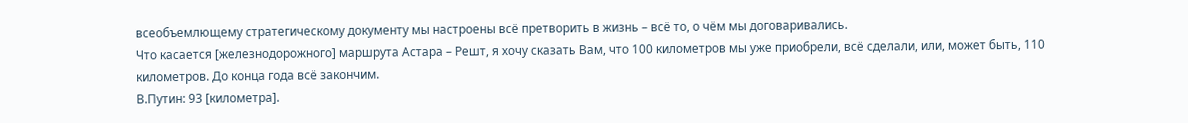всеобъемлющему стратегическому документу мы настроены всё претворить в жизнь – всё то, о чём мы договаривались.
Что касается [железнодорожного] маршрута Астара – Решт, я хочу сказать Вам, что 100 километров мы уже приобрели, всё сделали, или, может быть, 110 километров. До конца года всё закончим.
В.Путин: 93 [километра].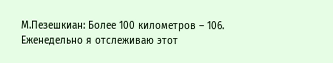М.Пезешкиан: Более 100 километров – 106. Еженедельно я отслеживаю этот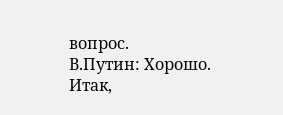вопрос.
В.Путин: Хорошо.
Итак,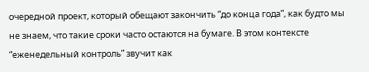очередной проект, который обещают закончить “до конца года”, как будто мы не знаем, что такие сроки часто остаются на бумаге. В этом контексте “еженедельный контроль” звучит как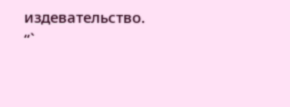издевательство.
“`